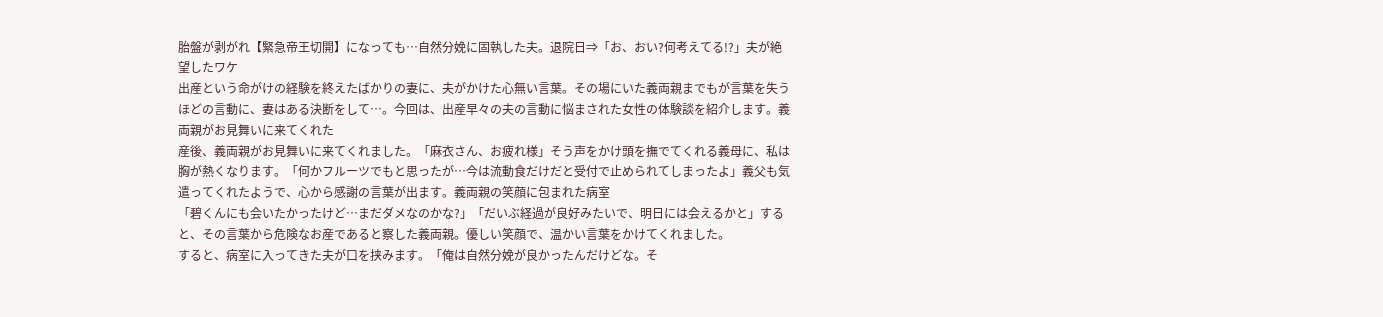胎盤が剥がれ【緊急帝王切開】になっても…自然分娩に固執した夫。退院日⇒「お、おい?何考えてる!?」夫が絶望したワケ
出産という命がけの経験を終えたばかりの妻に、夫がかけた心無い言葉。その場にいた義両親までもが言葉を失うほどの言動に、妻はある決断をして…。今回は、出産早々の夫の言動に悩まされた女性の体験談を紹介します。義両親がお見舞いに来てくれた
産後、義両親がお見舞いに来てくれました。「麻衣さん、お疲れ様」そう声をかけ頭を撫でてくれる義母に、私は胸が熱くなります。「何かフルーツでもと思ったが…今は流動食だけだと受付で止められてしまったよ」義父も気遣ってくれたようで、心から感謝の言葉が出ます。義両親の笑顔に包まれた病室
「碧くんにも会いたかったけど…まだダメなのかな?」「だいぶ経過が良好みたいで、明日には会えるかと」すると、その言葉から危険なお産であると察した義両親。優しい笑顔で、温かい言葉をかけてくれました。
すると、病室に入ってきた夫が口を挟みます。「俺は自然分娩が良かったんだけどな。そ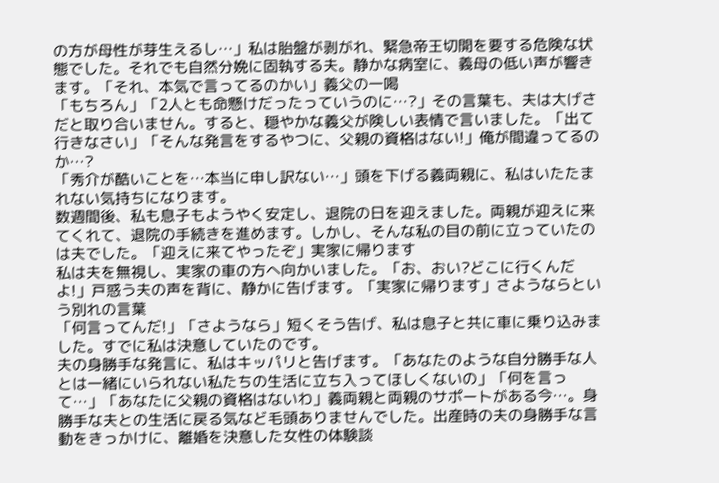の方が母性が芽生えるし…」私は胎盤が剥がれ、緊急帝王切開を要する危険な状態でした。それでも自然分娩に固執する夫。静かな病室に、義母の低い声が響きます。「それ、本気で言ってるのかい」義父の一喝
「もちろん」「2人とも命懸けだったっていうのに…?」その言葉も、夫は大げさだと取り合いません。すると、穏やかな義父が険しい表情で言いました。「出て行きなさい」「そんな発言をするやつに、父親の資格はない!」俺が間違ってるのか…?
「秀介が酷いことを…本当に申し訳ない…」頭を下げる義両親に、私はいたたまれない気持ちになります。
数週間後、私も息子もようやく安定し、退院の日を迎えました。両親が迎えに来てくれて、退院の手続きを進めます。しかし、そんな私の目の前に立っていたのは夫でした。「迎えに来てやったぞ」実家に帰ります
私は夫を無視し、実家の車の方へ向かいました。「お、おい?どこに行くんだよ!」戸惑う夫の声を背に、静かに告げます。「実家に帰ります」さようならという別れの言葉
「何言ってんだ!」「さようなら」短くそう告げ、私は息子と共に車に乗り込みました。すでに私は決意していたのです。
夫の身勝手な発言に、私はキッパリと告げます。「あなたのような自分勝手な人とは一緒にいられない私たちの生活に立ち入ってほしくないの」「何を言って…」「あなたに父親の資格はないわ」義両親と両親のサポートがある今…。身勝手な夫との生活に戻る気など毛頭ありませんでした。出産時の夫の身勝手な言動をきっかけに、離婚を決意した女性の体験談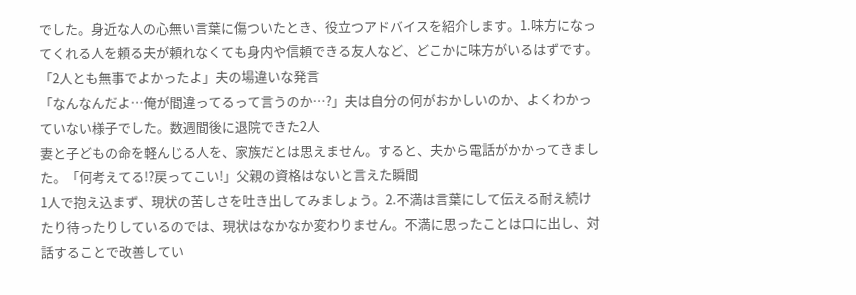でした。身近な人の心無い言葉に傷ついたとき、役立つアドバイスを紹介します。1.味方になってくれる人を頼る夫が頼れなくても身内や信頼できる友人など、どこかに味方がいるはずです。
「2人とも無事でよかったよ」夫の場違いな発言
「なんなんだよ…俺が間違ってるって言うのか…?」夫は自分の何がおかしいのか、よくわかっていない様子でした。数週間後に退院できた2人
妻と子どもの命を軽んじる人を、家族だとは思えません。すると、夫から電話がかかってきました。「何考えてる!?戻ってこい!」父親の資格はないと言えた瞬間
1人で抱え込まず、現状の苦しさを吐き出してみましょう。2.不満は言葉にして伝える耐え続けたり待ったりしているのでは、現状はなかなか変わりません。不満に思ったことは口に出し、対話することで改善してい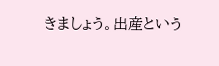きましょう。出産という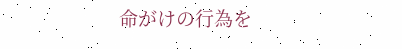命がけの行為を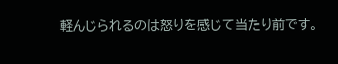軽んじられるのは怒りを感じて当たり前です。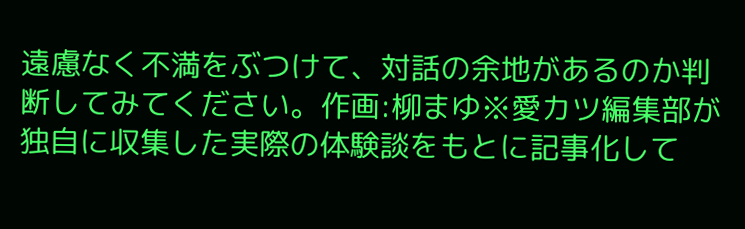遠慮なく不満をぶつけて、対話の余地があるのか判断してみてください。作画:柳まゆ※愛カツ編集部が独自に収集した実際の体験談をもとに記事化して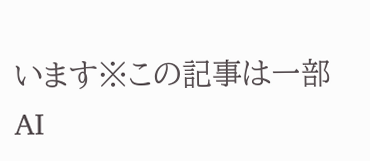います※この記事は一部AI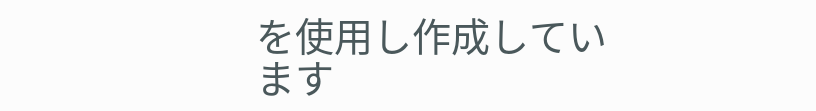を使用し作成しています